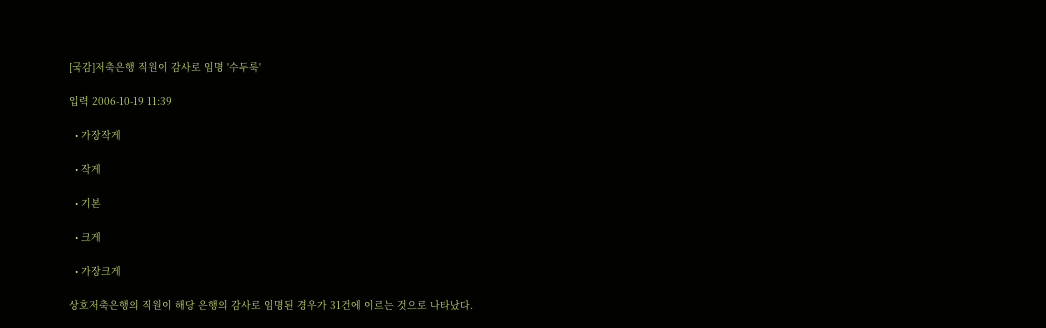[국감]저축은행 직원이 감사로 임명 '수두룩'

입력 2006-10-19 11:39

  • 가장작게

  • 작게

  • 기본

  • 크게

  • 가장크게

상호저축은행의 직원이 해당 은행의 감사로 임명된 경우가 31건에 이르는 것으로 나타났다.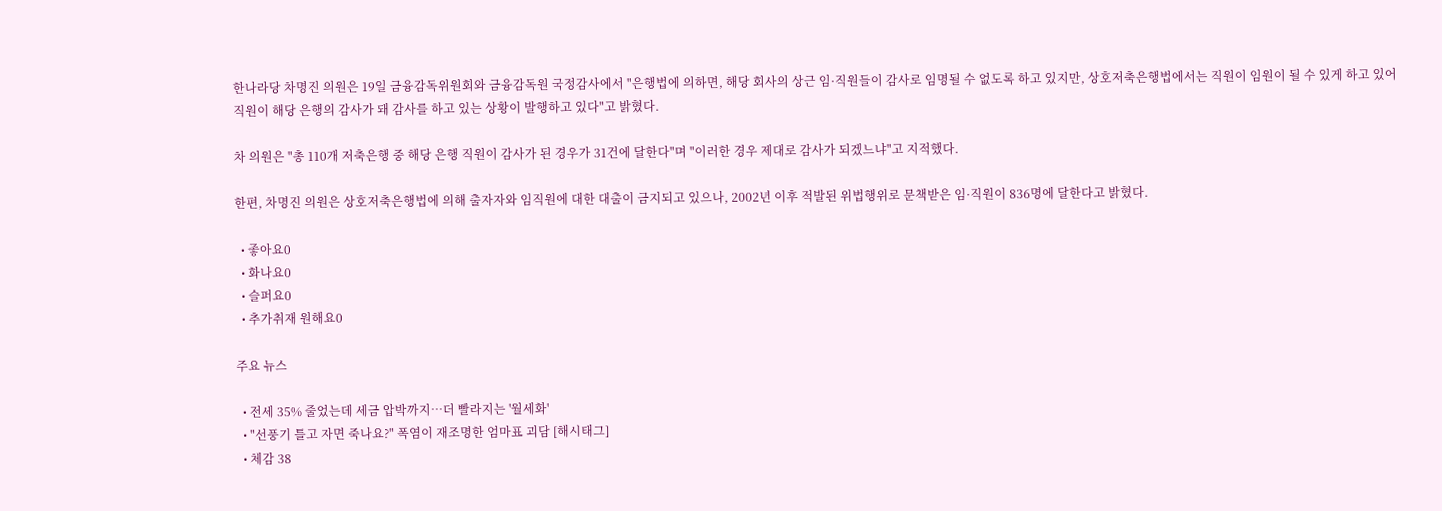한나라당 차명진 의원은 19일 금융감독위원회와 금융감독원 국정감사에서 "은행법에 의하면, 해당 회사의 상근 임·직원들이 감사로 임명될 수 없도록 하고 있지만, 상호저축은행법에서는 직원이 임원이 될 수 있게 하고 있어 직원이 해당 은행의 감사가 돼 감사를 하고 있는 상황이 발행하고 있다"고 밝혔다.

차 의원은 "총 110개 저축은행 중 해당 은행 직원이 감사가 된 경우가 31건에 달한다"며 "이러한 경우 제대로 감사가 되겠느냐"고 지적했다.

한편, 차명진 의원은 상호저축은행법에 의해 출자자와 임직원에 대한 대출이 금지되고 있으나, 2002년 이후 적발된 위법행위로 문책받은 임·직원이 836명에 달한다고 밝혔다.

  • 좋아요0
  • 화나요0
  • 슬퍼요0
  • 추가취재 원해요0

주요 뉴스

  • 전세 35% 줄었는데 세금 압박까지⋯더 빨라지는 '월세화'
  • "선풍기 틀고 자면 죽나요?" 폭염이 재조명한 엄마표 괴담 [해시태그]
  • 체감 38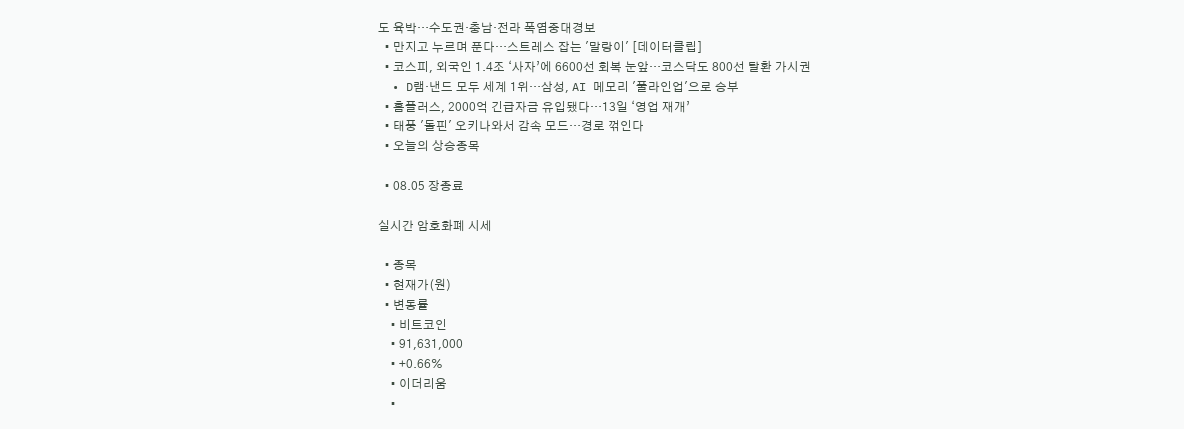도 육박…수도권·충남·전라 폭염중대경보
  • 만지고 누르며 푼다…스트레스 잡는 '말랑이' [데이터클립]
  • 코스피, 외국인 1.4조 ‘사자’에 6600선 회복 눈앞…코스닥도 800선 탈환 가시권
  • D램·낸드 모두 세계 1위…삼성, AI 메모리 '풀라인업'으로 승부
  • 홈플러스, 2000억 긴급자금 유입됐다…13일 ‘영업 재개’
  • 태풍 '돌핀' 오키나와서 감속 모드…경로 꺾인다
  • 오늘의 상승종목

  • 08.05 장종료

실시간 암호화폐 시세

  • 종목
  • 현재가(원)
  • 변동률
    • 비트코인
    • 91,631,000
    • +0.66%
    • 이더리움
    •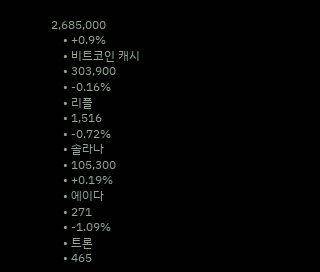2,685,000
    • +0.9%
    • 비트코인 캐시
    • 303,900
    • -0.16%
    • 리플
    • 1,516
    • -0.72%
    • 솔라나
    • 105,300
    • +0.19%
    • 에이다
    • 271
    • -1.09%
    • 트론
    • 465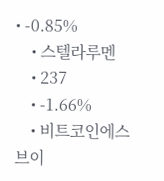• -0.85%
    • 스텔라루멘
    • 237
    • -1.66%
    • 비트코인에스브이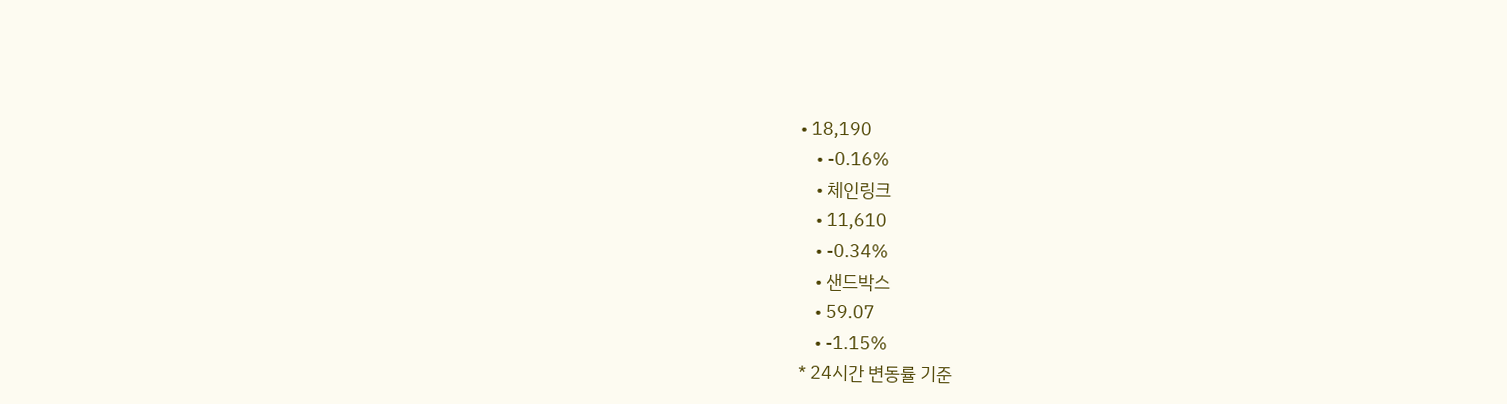• 18,190
    • -0.16%
    • 체인링크
    • 11,610
    • -0.34%
    • 샌드박스
    • 59.07
    • -1.15%
* 24시간 변동률 기준